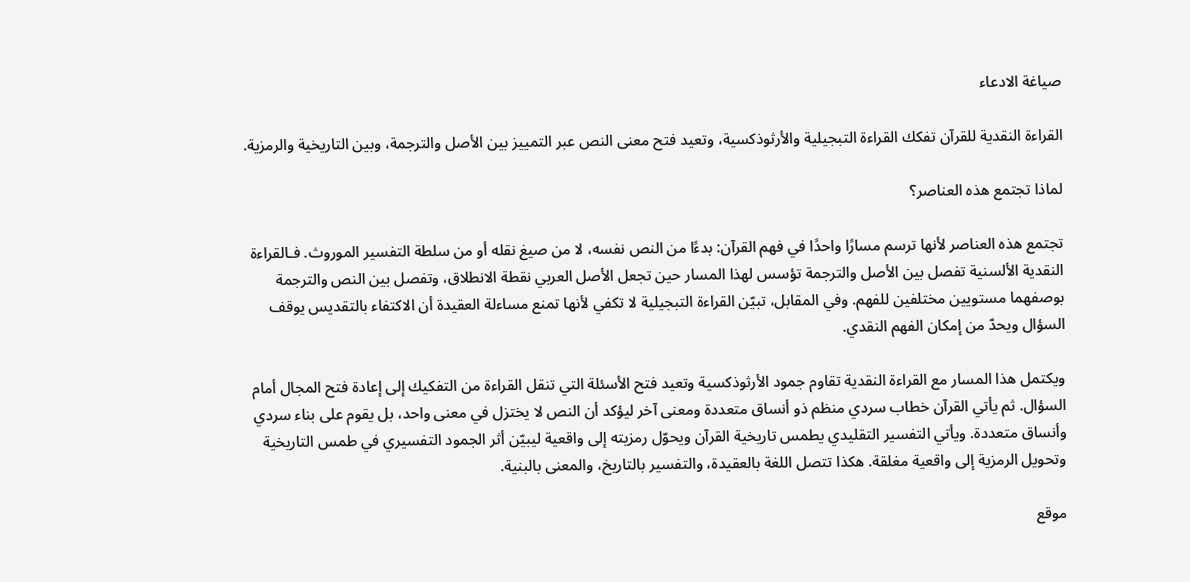صياغة الادعاء

القراءة النقدية للقرآن تفكك القراءة التبجيلية والأرثوذكسية، وتعيد فتح معنى النص عبر التمييز بين الأصل والترجمة، وبين التاريخية والرمزية.

لماذا تجتمع هذه العناصر؟

تجتمع هذه العناصر لأنها ترسم مسارًا واحدًا في فهم القرآن: بدءًا من النص نفسه، لا من صيغ نقله أو من سلطة التفسير الموروث. فـالقراءة النقدية الألسنية تفصل بين الأصل والترجمة تؤسس لهذا المسار حين تجعل الأصل العربي نقطة الانطلاق، وتفصل بين النص والترجمة بوصفهما مستويين مختلفين للفهم. وفي المقابل، تبيّن القراءة التبجيلية لا تكفي لأنها تمنع مساءلة العقيدة أن الاكتفاء بالتقديس يوقف السؤال ويحدّ من إمكان الفهم النقدي.

ويكتمل هذا المسار مع القراءة النقدية تقاوم جمود الأرثوذكسية وتعيد فتح الأسئلة التي تنقل القراءة من التفكيك إلى إعادة فتح المجال أمام السؤال. ثم يأتي القرآن خطاب سردي منظم ذو أنساق متعددة ومعنى آخر ليؤكد أن النص لا يختزل في معنى واحد، بل يقوم على بناء سردي وأنساق متعددة. ويأتي التفسير التقليدي يطمس تاريخية القرآن ويحوّل رمزيته إلى واقعية ليبيّن أثر الجمود التفسيري في طمس التاريخية وتحويل الرمزية إلى واقعية مغلقة. هكذا تتصل اللغة بالعقيدة، والتفسير بالتاريخ، والمعنى بالبنية.

موقع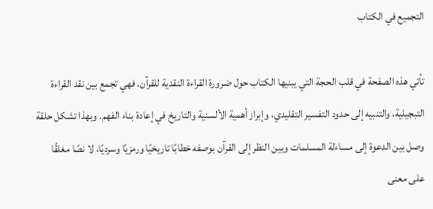التجميع في الكتاب

تأتي هذه الصفحة في قلب الحجة التي يبنيها الكتاب حول ضرورة القراءة النقدية للقرآن. فهي تجمع بين نقد القراءة التبجيلية، والتنبيه إلى حدود التفسير التقليدي، وإبراز أهمية الألسنية والتاريخ في إعادة بناء الفهم. وبهذا تشكل حلقة وصل بين الدعوة إلى مساءلة المسلمات وبين النظر إلى القرآن بوصفه خطابًا تاريخيًا ورمزيًا وسرديًا، لا نصًا مغلقًا على معنى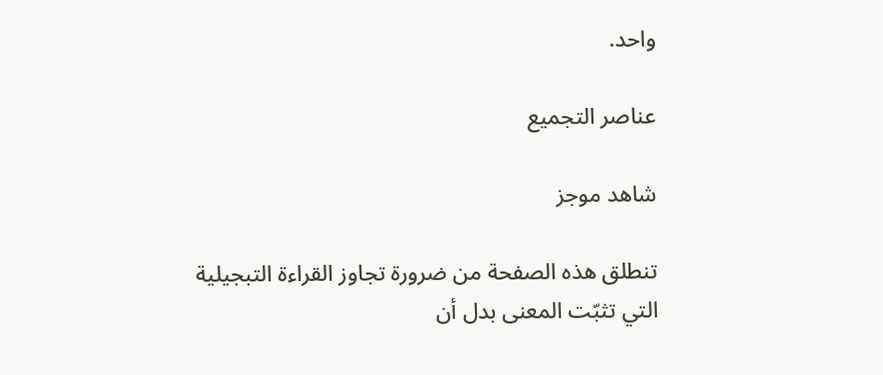واحد.

عناصر التجميع

شاهد موجز

تنطلق هذه الصفحة من ضرورة تجاوز القراءة التبجيلية التي تثبّت المعنى بدل أن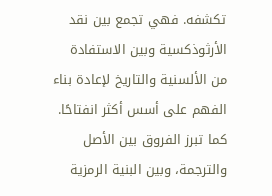تكشفه. فهي تجمع بين نقد الأرثوذكسية وبين الاستفادة من الألسنية والتاريخ لإعادة بناء الفهم على أسس أكثر انفتاحًا. كما تبرز الفروق بين الأصل والترجمة، وبين البنية الرمزية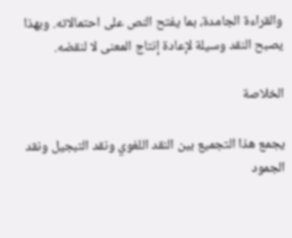والقراءة الجامدة، بما يفتح النص على احتمالاته. وبهذا يصبح النقد وسيلة لإعادة إنتاج المعنى لا لنقضه.

الخلاصة

يجمع هذا التجميع بين النقد اللغوي ونقد التبجيل ونقد الجمود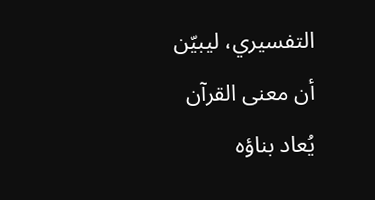التفسيري، ليبيّن أن معنى القرآن يُعاد بناؤه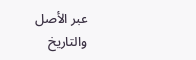عبر الأصل والتاريخ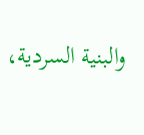والبنية السردية،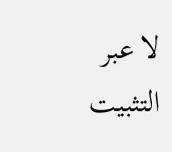لا عبر التثبيت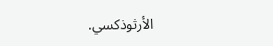الأرثوذكسي.